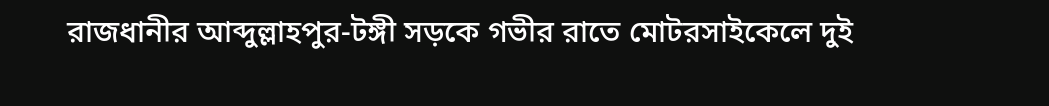রাজধানীর আব্দুল্লাহপুর-টঙ্গী সড়কে গভীর রাতে মোটরসাইকেলে দুই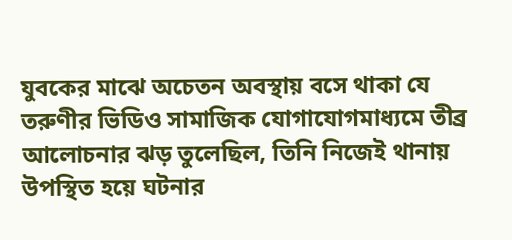যুবকের মাঝে অচেতন অবস্থায় বসে থাকা যে তরুণীর ভিডিও সামাজিক যোগাযোগমাধ্যমে তীব্র আলোচনার ঝড় তুলেছিল, তিনি নিজেই থানায় উপস্থিত হয়ে ঘটনার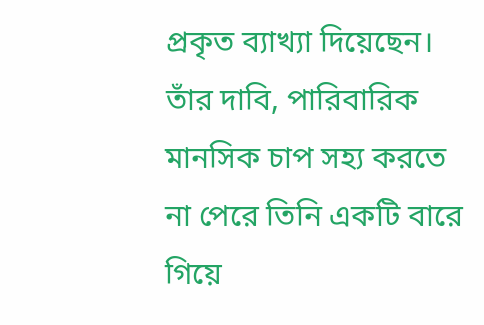প্রকৃত ব্যাখ্যা দিয়েছেন। তাঁর দাবি, পারিবারিক মানসিক চাপ সহ্য করতে না পেরে তিনি একটি বারে গিয়ে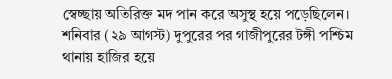স্বেচ্ছায় অতিরিক্ত মদ পান করে অসুস্থ হয়ে পড়েছিলেন।
শনিবার (২৯ আগস্ট) দুপুরের পর গাজীপুরের টঙ্গী পশ্চিম থানায় হাজির হয়ে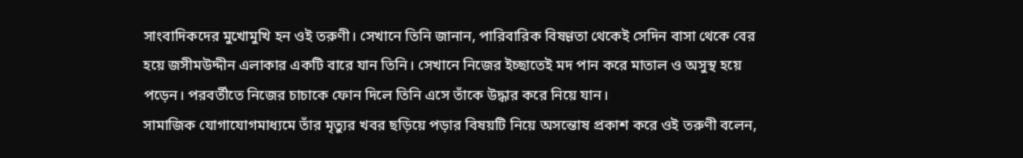সাংবাদিকদের মুখোমুখি হন ওই তরুণী। সেখানে তিনি জানান, পারিবারিক বিষণ্ণতা থেকেই সেদিন বাসা থেকে বের হয়ে জসীমউদ্দীন এলাকার একটি বারে যান তিনি। সেখানে নিজের ইচ্ছাতেই মদ পান করে মাতাল ও অসুস্থ হয়ে পড়েন। পরবর্তীতে নিজের চাচাকে ফোন দিলে তিনি এসে তাঁকে উদ্ধার করে নিয়ে যান।
সামাজিক যোগাযোগমাধ্যমে তাঁর মৃত্যুর খবর ছড়িয়ে পড়ার বিষয়টি নিয়ে অসন্তোষ প্রকাশ করে ওই তরুণী বলেন,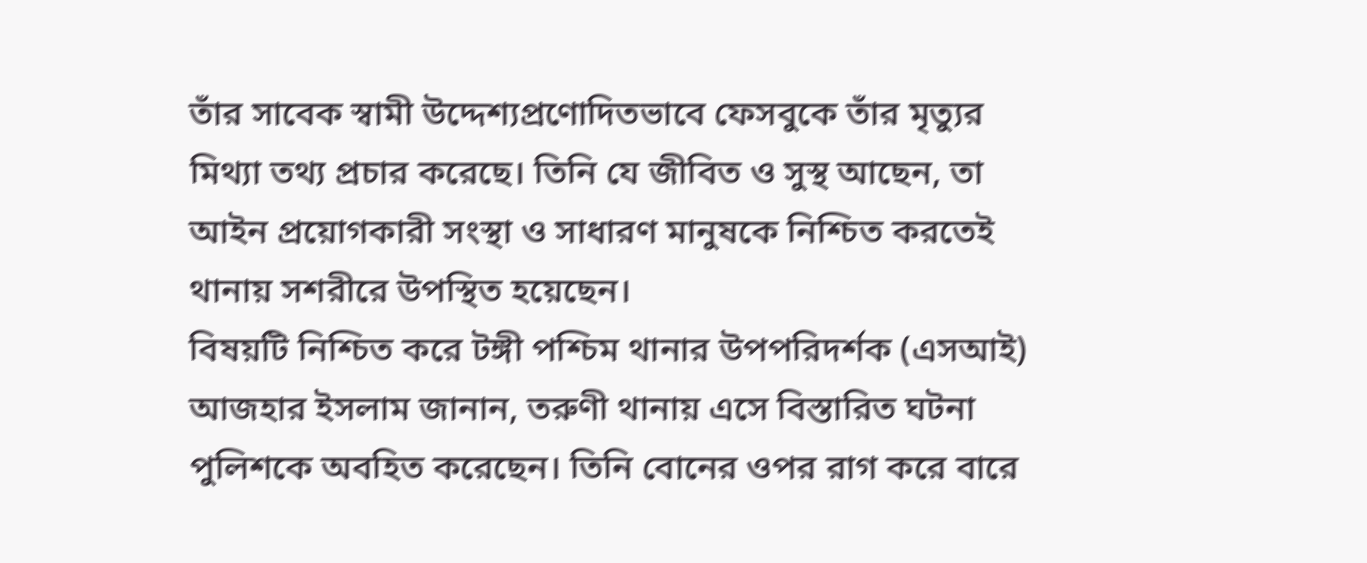তাঁর সাবেক স্বামী উদ্দেশ্যপ্রণোদিতভাবে ফেসবুকে তাঁর মৃত্যুর মিথ্যা তথ্য প্রচার করেছে। তিনি যে জীবিত ও সুস্থ আছেন, তা আইন প্রয়োগকারী সংস্থা ও সাধারণ মানুষকে নিশ্চিত করতেই থানায় সশরীরে উপস্থিত হয়েছেন।
বিষয়টি নিশ্চিত করে টঙ্গী পশ্চিম থানার উপপরিদর্শক (এসআই) আজহার ইসলাম জানান, তরুণী থানায় এসে বিস্তারিত ঘটনা পুলিশকে অবহিত করেছেন। তিনি বোনের ওপর রাগ করে বারে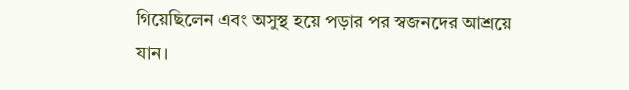গিয়েছিলেন এবং অসুস্থ হয়ে পড়ার পর স্বজনদের আশ্রয়ে যান।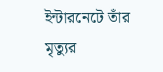ইন্টারনেটে তাঁর মৃত্যুর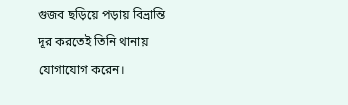গুজব ছড়িয়ে পড়ায় বিভ্রান্তি দূর করতেই তিনি থানায় যোগাযোগ করেন।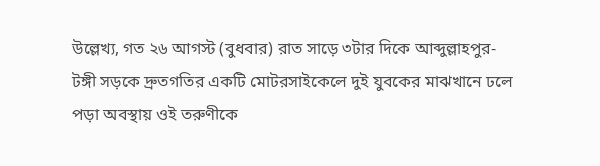উল্লেখ্য, গত ২৬ আগস্ট (বুধবার) রাত সাড়ে ৩টার দিকে আব্দুল্লাহপুর-টঙ্গী সড়কে দ্রুতগতির একটি মোটরসাইকেলে দুই যুবকের মাঝখানে ঢলে পড়া অবস্থায় ওই তরুণীকে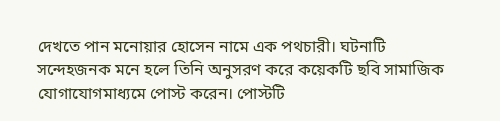দেখতে পান মনোয়ার হোসেন নামে এক পথচারী। ঘটনাটি সন্দেহজনক মনে হলে তিনি অনুসরণ করে কয়েকটি ছবি সামাজিক যোগাযোগমাধ্যমে পোস্ট করেন। পোস্টটি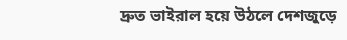দ্রুত ভাইরাল হয়ে উঠলে দেশজুড়ে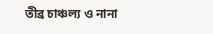তীব্র চাঞ্চল্য ও নানা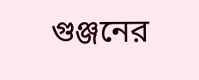গুঞ্জনের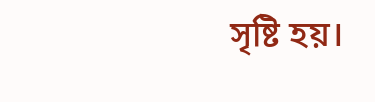সৃষ্টি হয়।